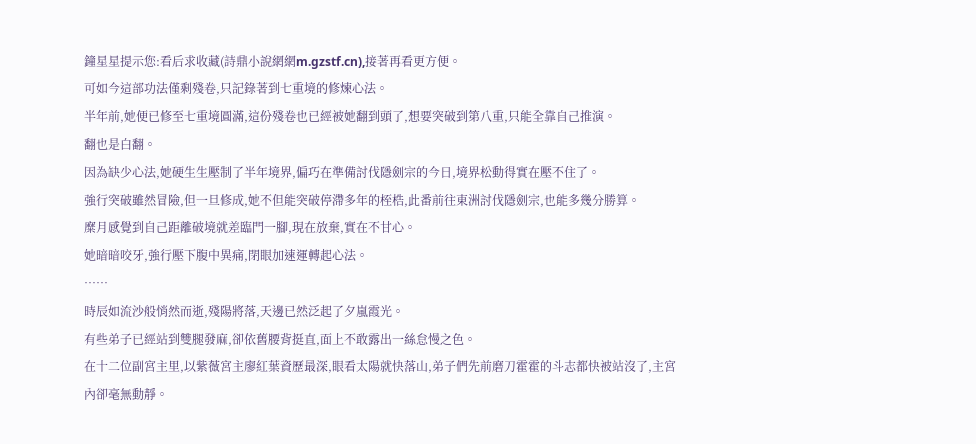鐘星星提示您:看后求收藏(詩鼎小說網網m.gzstf.cn),接著再看更方便。
可如今這部功法僅剩殘卷,只記錄著到七重境的修煉心法。
半年前,她便已修至七重境圓滿,這份殘卷也已經被她翻到頭了,想要突破到第八重,只能全靠自己推演。
翻也是白翻。
因為缺少心法,她硬生生壓制了半年境界,偏巧在準備討伐隱劍宗的今日,境界松動得實在壓不住了。
強行突破雖然冒險,但一旦修成,她不但能突破停滯多年的桎梏,此番前往東洲討伐隱劍宗,也能多幾分勝算。
糜月感覺到自己距離破境就差臨門一腳,現在放棄,實在不甘心。
她暗暗咬牙,強行壓下腹中異痛,閉眼加速運轉起心法。
……
時辰如流沙般悄然而逝,殘陽將落,天邊已然泛起了夕嵐霞光。
有些弟子已經站到雙腿發麻,卻依舊腰背挺直,面上不敢露出一絲怠慢之色。
在十二位副宮主里,以紫薇宮主廖紅葉資歷最深,眼看太陽就快落山,弟子們先前磨刀霍霍的斗志都快被站沒了,主宮內卻毫無動靜。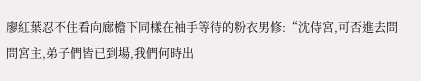廖紅葉忍不住看向廊檐下同樣在袖手等待的粉衣男修:“沈侍宮,可否進去問問宮主,弟子們皆已到場,我們何時出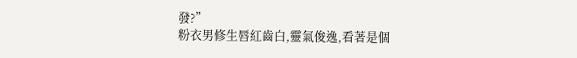發?”
粉衣男修生唇紅齒白,靈氣俊逸,看著是個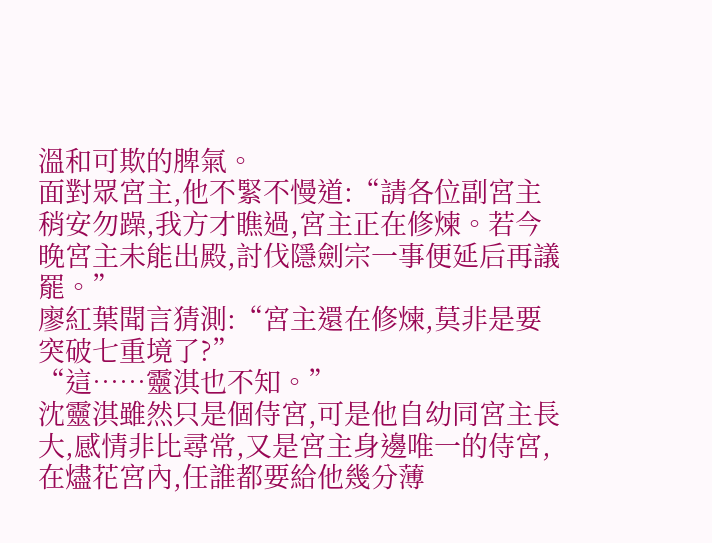溫和可欺的脾氣。
面對眾宮主,他不緊不慢道:“請各位副宮主稍安勿躁,我方才瞧過,宮主正在修煉。若今晚宮主未能出殿,討伐隱劍宗一事便延后再議罷。”
廖紅葉聞言猜測:“宮主還在修煉,莫非是要突破七重境了?”
“這……靈淇也不知。”
沈靈淇雖然只是個侍宮,可是他自幼同宮主長大,感情非比尋常,又是宮主身邊唯一的侍宮,在燼花宮內,任誰都要給他幾分薄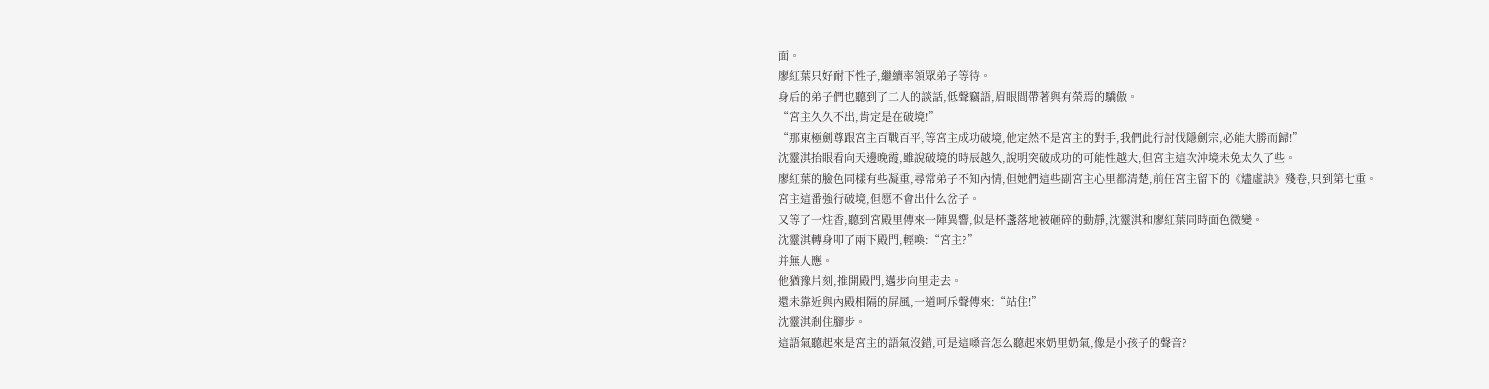面。
廖紅葉只好耐下性子,繼續率領眾弟子等待。
身后的弟子們也聽到了二人的談話,低聲竊語,眉眼間帶著與有榮焉的驕傲。
“宮主久久不出,肯定是在破境!”
“那東極劍尊跟宮主百戰百平,等宮主成功破境,他定然不是宮主的對手,我們此行討伐隱劍宗,必能大勝而歸!”
沈靈淇抬眼看向天邊晚霞,雖說破境的時辰越久,說明突破成功的可能性越大,但宮主這次沖境未免太久了些。
廖紅葉的臉色同樣有些凝重,尋常弟子不知內情,但她們這些副宮主心里都清楚,前任宮主留下的《燼虛訣》殘卷,只到第七重。
宮主這番強行破境,但愿不會出什么岔子。
又等了一炷香,聽到宮殿里傳來一陣異響,似是杯盞落地被砸碎的動靜,沈靈淇和廖紅葉同時面色微變。
沈靈淇轉身叩了兩下殿門,輕喚:“宮主?”
并無人應。
他猶豫片刻,推開殿門,邁步向里走去。
還未靠近與內殿相隔的屏風,一道呵斥聲傳來:“站住!”
沈靈淇剎住腳步。
這語氣聽起來是宮主的語氣沒錯,可是這嗓音怎么聽起來奶里奶氣,像是小孩子的聲音?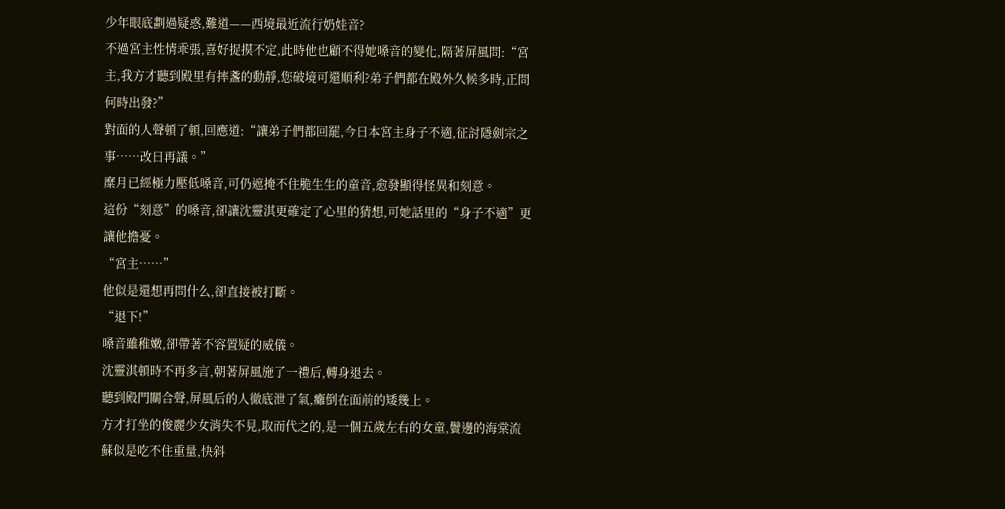少年眼底劃過疑惑,難道——西境最近流行奶娃音?
不過宮主性情乖張,喜好捉摸不定,此時他也顧不得她嗓音的變化,隔著屏風問:“宮主,我方才聽到殿里有摔盞的動靜,您破境可還順利?弟子們都在殿外久候多時,正問何時出發?”
對面的人聲頓了頓,回應道:“讓弟子們都回罷,今日本宮主身子不適,征討隱劍宗之事……改日再議。”
糜月已經極力壓低嗓音,可仍遮掩不住脆生生的童音,愈發顯得怪異和刻意。
這份“刻意”的嗓音,卻讓沈靈淇更確定了心里的猜想,可她話里的“身子不適”更讓他擔憂。
“宮主……”
他似是還想再問什么,卻直接被打斷。
“退下!”
嗓音雖稚嫩,卻帶著不容置疑的威儀。
沈靈淇頓時不再多言,朝著屏風施了一禮后,轉身退去。
聽到殿門關合聲,屏風后的人徹底泄了氣,癱倒在面前的矮幾上。
方才打坐的俊麗少女消失不見,取而代之的,是一個五歲左右的女童,鬢邊的海棠流蘇似是吃不住重量,快斜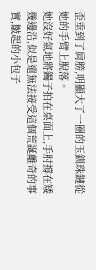歪垂到了肩膀,明顯大了一圈的玉釧珠鏈從她的手臂上脫落。
她沒好氣地將鐲子拍在桌面上,手肘撐在矮幾邊沿,似是還無法接受這個荒誕離奇的事實,皺起的小包子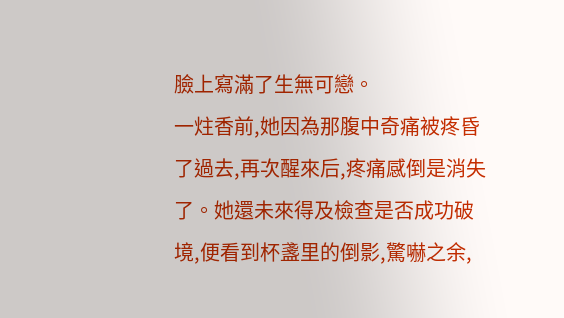臉上寫滿了生無可戀。
一炷香前,她因為那腹中奇痛被疼昏了過去,再次醒來后,疼痛感倒是消失了。她還未來得及檢查是否成功破境,便看到杯盞里的倒影,驚嚇之余,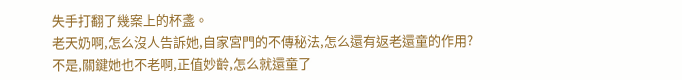失手打翻了幾案上的杯盞。
老天奶啊,怎么沒人告訴她,自家宮門的不傳秘法,怎么還有返老還童的作用?
不是,關鍵她也不老啊,正值妙齡,怎么就還童了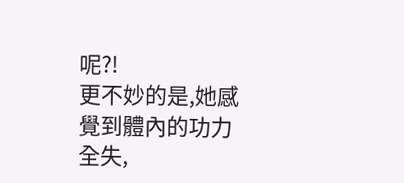呢?!
更不妙的是,她感覺到體內的功力全失,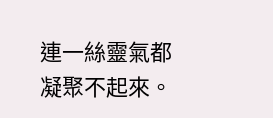連一絲靈氣都凝聚不起來。